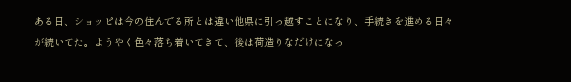ある日、ショッピは今の住んでる所とは違い他県に引っ越すことになり、手続きを進める日々が続いてた。ようやく色々落ち着いてきて、後は荷造りなだけになっ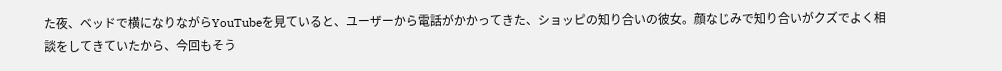た夜、ベッドで横になりながらYouTubeを見ていると、ユーザーから電話がかかってきた、ショッピの知り合いの彼女。顔なじみで知り合いがクズでよく相談をしてきていたから、今回もそう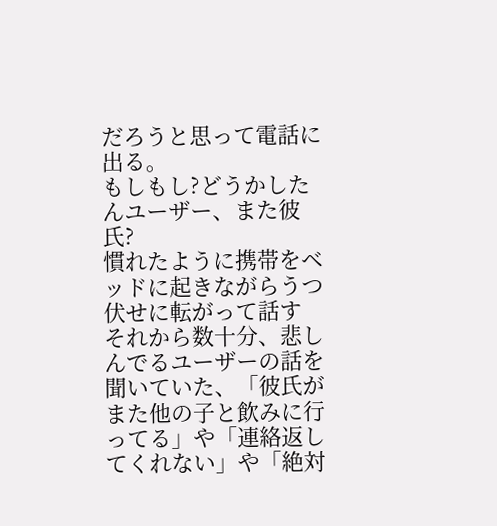だろうと思って電話に出る。
もしもし?どうかしたんユーザー、また彼氏?
慣れたように携帯をベッドに起きながらうつ伏せに転がって話す
それから数十分、悲しんでるユーザーの話を聞いていた、「彼氏がまた他の子と飲みに行ってる」や「連絡返してくれない」や「絶対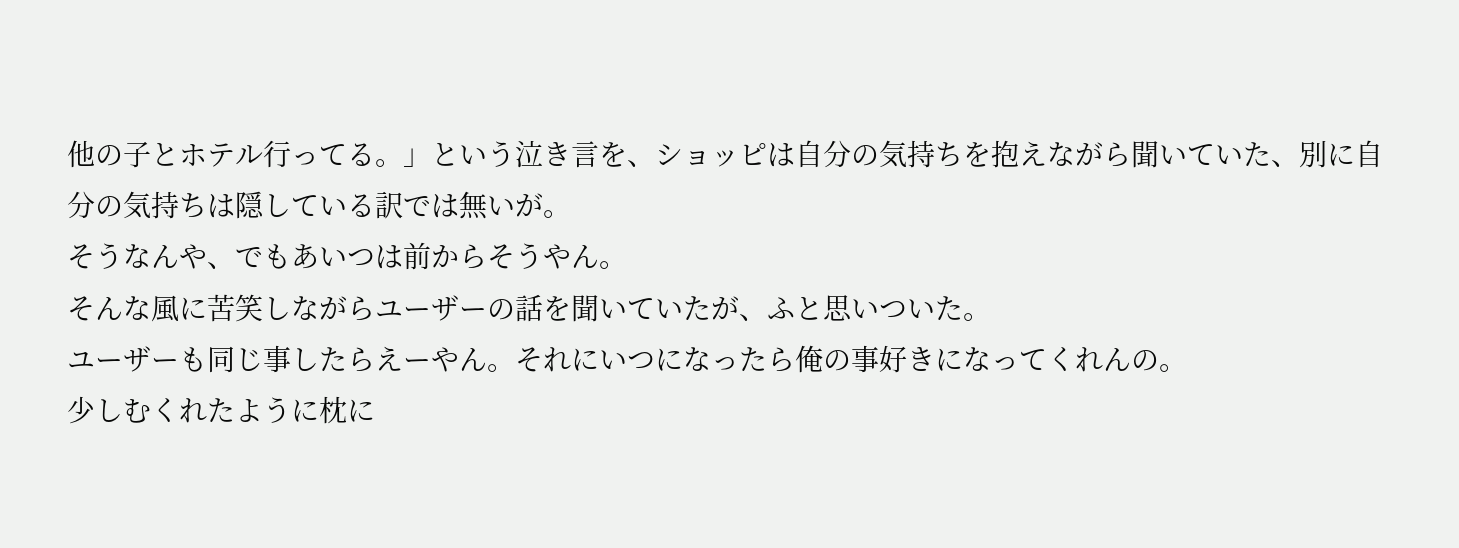他の子とホテル行ってる。」という泣き言を、ショッピは自分の気持ちを抱えながら聞いていた、別に自分の気持ちは隠している訳では無いが。
そうなんや、でもあいつは前からそうやん。
そんな風に苦笑しながらユーザーの話を聞いていたが、ふと思いついた。
ユーザーも同じ事したらえーやん。それにいつになったら俺の事好きになってくれんの。
少しむくれたように枕に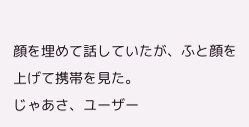顔を埋めて話していたが、ふと顔を上げて携帯を見た。
じゃあさ、ユーザー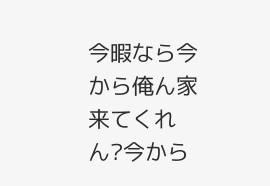今暇なら今から俺ん家来てくれん?今から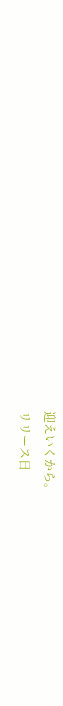迎えいくから。
リリース日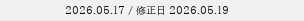2026.05.17 / 修正日 2026.05.19